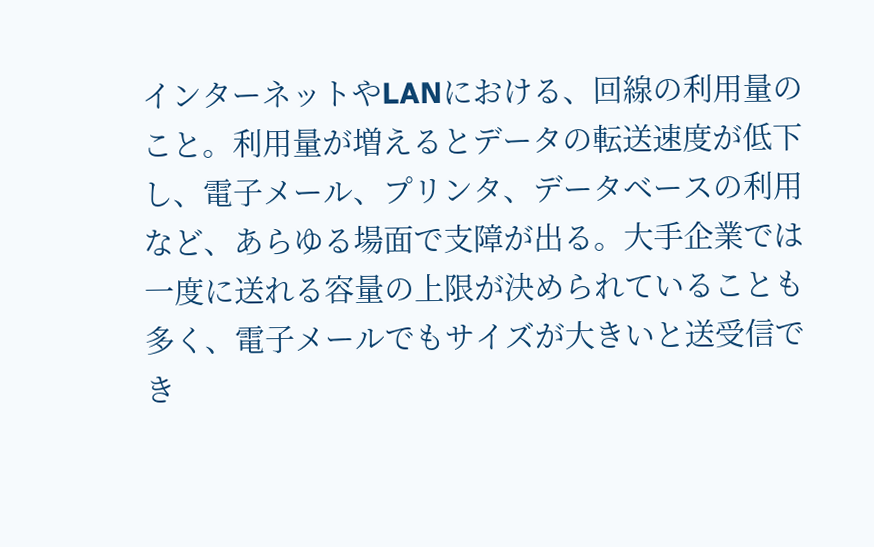インターネットやLANにおける、回線の利用量のこと。利用量が増えるとデータの転送速度が低下し、電子メール、プリンタ、データベースの利用など、あらゆる場面で支障が出る。大手企業では一度に送れる容量の上限が決められていることも多く、電子メールでもサイズが大きいと送受信でき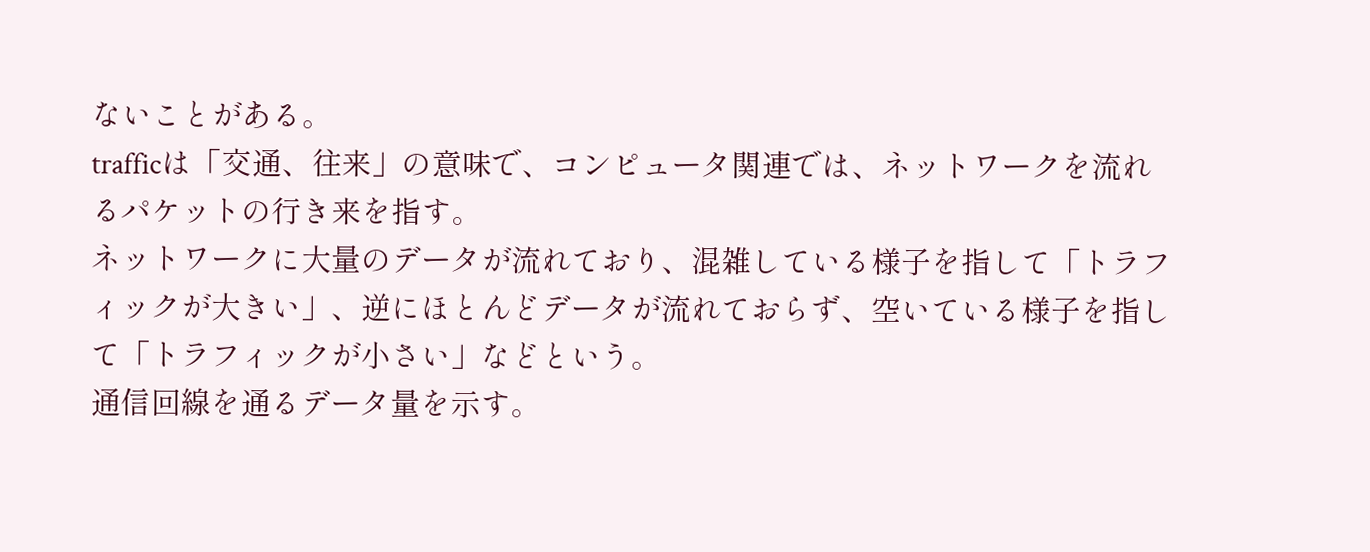ないことがある。
trafficは「交通、往来」の意味で、コンピュータ関連では、ネットワークを流れるパケットの行き来を指す。
ネットワークに大量のデータが流れており、混雑している様子を指して「トラフィックが大きい」、逆にほとんどデータが流れておらず、空いている様子を指して「トラフィックが小さい」などという。
通信回線を通るデータ量を示す。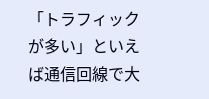「トラフィックが多い」といえば通信回線で大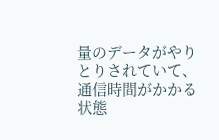量のデータがやりとりされていて、通信時間がかかる状態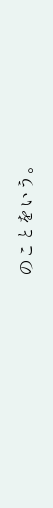のことをいう。